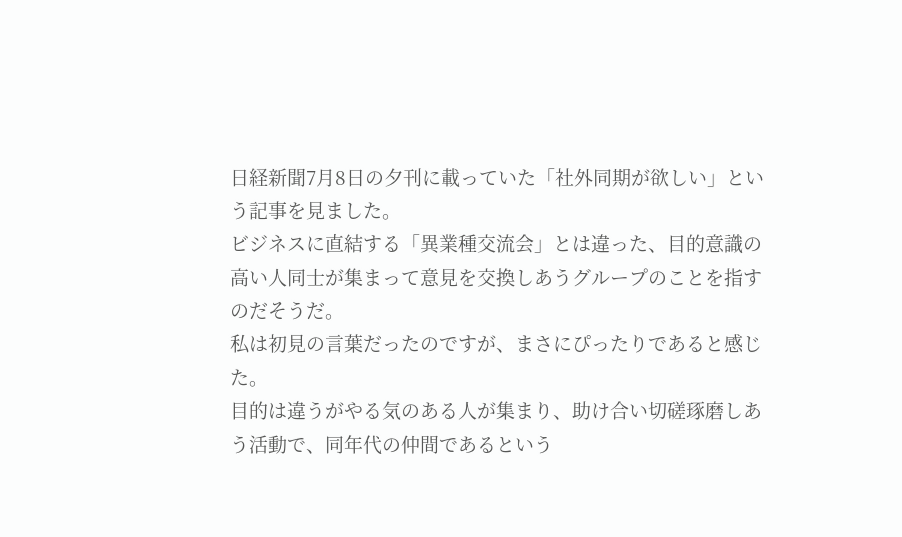日経新聞7月8日の夕刊に載っていた「社外同期が欲しい」という記事を見ました。
ビジネスに直結する「異業種交流会」とは違った、目的意識の高い人同士が集まって意見を交換しあうグループのことを指すのだそうだ。
私は初見の言葉だったのですが、まさにぴったりであると感じた。
目的は違うがやる気のある人が集まり、助け合い切磋琢磨しあう活動で、同年代の仲間であるという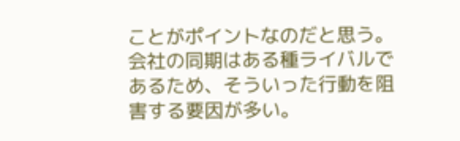ことがポイントなのだと思う。
会社の同期はある種ライバルであるため、そういった行動を阻害する要因が多い。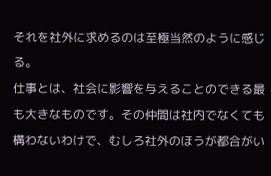それを社外に求めるのは至極当然のように感じる。
仕事とは、社会に影響を与えることのできる最も大きなものです。その仲間は社内でなくても構わないわけで、むしろ社外のほうが都合がい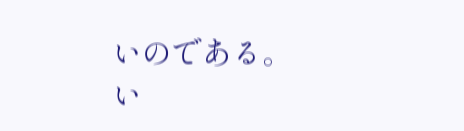いのである。
い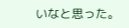いなと思った。